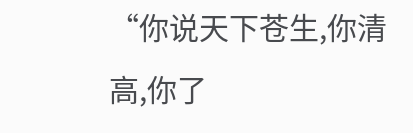“你说天下苍生,你清高,你了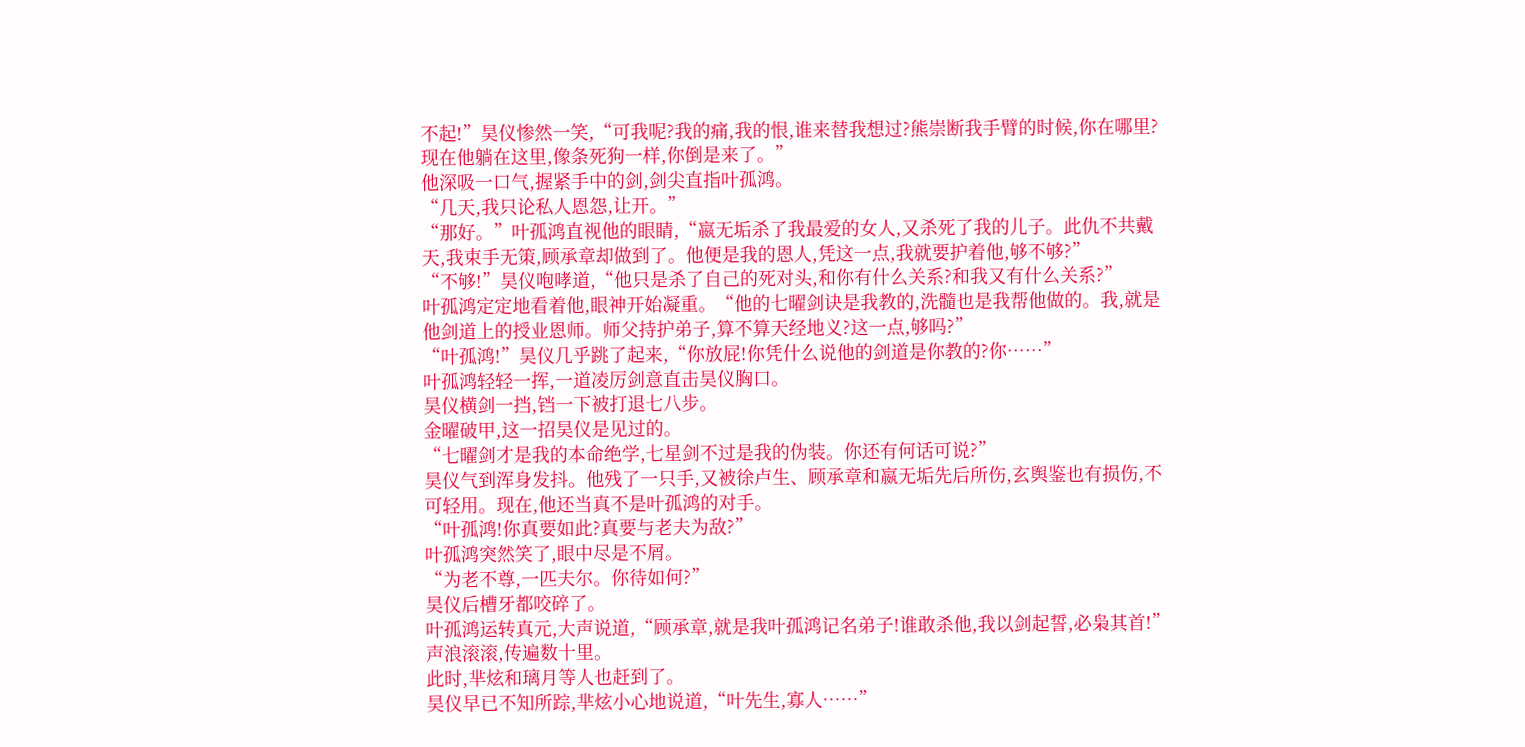不起!”昊仪惨然一笑,“可我呢?我的痛,我的恨,谁来替我想过?熊崇断我手臂的时候,你在哪里?现在他躺在这里,像条死狗一样,你倒是来了。”
他深吸一口气,握紧手中的剑,剑尖直指叶孤鸿。
“几天,我只论私人恩怨,让开。”
“那好。”叶孤鸿直视他的眼睛,“嬴无垢杀了我最爱的女人,又杀死了我的儿子。此仇不共戴天,我束手无策,顾承章却做到了。他便是我的恩人,凭这一点,我就要护着他,够不够?”
“不够!”昊仪咆哮道,“他只是杀了自己的死对头,和你有什么关系?和我又有什么关系?”
叶孤鸿定定地看着他,眼神开始凝重。“他的七曜剑诀是我教的,洗髓也是我帮他做的。我,就是他剑道上的授业恩师。师父持护弟子,算不算天经地义?这一点,够吗?”
“叶孤鸿!”昊仪几乎跳了起来,“你放屁!你凭什么说他的剑道是你教的?你……”
叶孤鸿轻轻一挥,一道凌厉剑意直击昊仪胸口。
昊仪横剑一挡,铛一下被打退七八步。
金曜破甲,这一招昊仪是见过的。
“七曜剑才是我的本命绝学,七星剑不过是我的伪装。你还有何话可说?”
昊仪气到浑身发抖。他残了一只手,又被徐卢生、顾承章和嬴无垢先后所伤,玄舆鉴也有损伤,不可轻用。现在,他还当真不是叶孤鸿的对手。
“叶孤鸿!你真要如此?真要与老夫为敌?”
叶孤鸿突然笑了,眼中尽是不屑。
“为老不尊,一匹夫尔。你待如何?”
昊仪后槽牙都咬碎了。
叶孤鸿运转真元,大声说道,“顾承章,就是我叶孤鸿记名弟子!谁敢杀他,我以剑起誓,必枭其首!”
声浪滚滚,传遍数十里。
此时,芈炫和璃月等人也赶到了。
昊仪早已不知所踪,芈炫小心地说道,“叶先生,寡人……”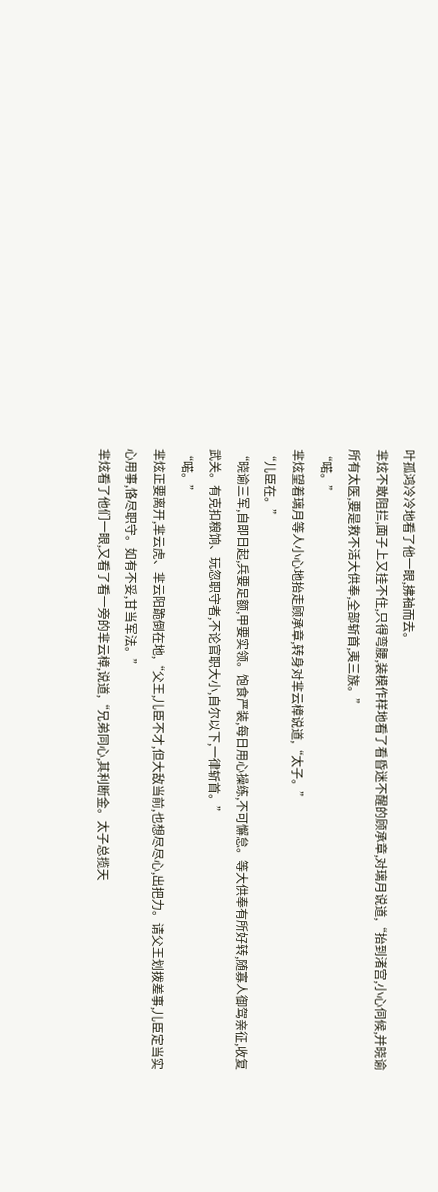叶孤鸿冷冷地看了他一眼,拂袖而去。
芈炫不敢阻拦,面子上又挂不住,只得弯腰,装模作样地看了看昏迷不醒的顾承章,对璃月说道,“抬到渚宫,小心伺候,并晓谕所有太医,要是救不活大供奉,全部斩首,夷三族。”
“喏。”
芈炫望着璃月等人小心地抬走顾承章,转身对芈云樟说道,“太子。”
“儿臣在。”
“晓谕三军,自即日起,兵要足额,甲要实领。饱食严装,每日用心操练,不可懈怠。等大供奉有所好转,随寡人御驾亲征,收复武关。有克扣粮饷、玩忽职守者,不论官职大小,自尔以下,一律斩首。”
“喏。”
芈炫正要离开,芈云虎、芈云阳跪倒在地,“父王,儿臣不才,但大敌当前,也想尽尽心,出把力。请父王划拨差事,儿臣定当实心用事,恪尽职守。如有不妥,甘当军法。”
芈炫看了他们一眼,又看了看一旁的芈云樟,说道,“兄弟同心,其利断金。太子总揽天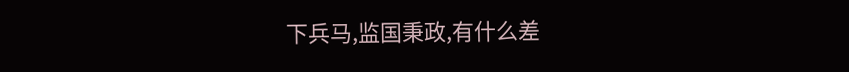下兵马,监国秉政,有什么差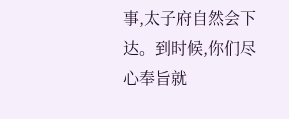事,太子府自然会下达。到时候,你们尽心奉旨就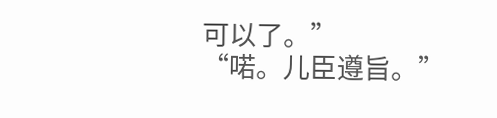可以了。”
“喏。儿臣遵旨。”